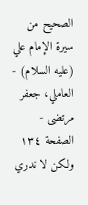الصحيح من سيرة الإمام علي (عليه السلام) - العاملي، جعفر مرتضى - الصفحة ١٣٤
ولكن لا ندري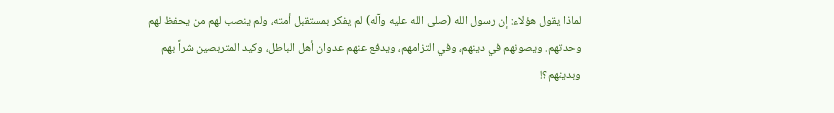لماذا يقول هؤلاء: إن رسول الله (صلى الله عليه وآله) لم يفكر بمستقبل أمته، ولم ينصب لهم من يحفظ لهم وحدتهم. ويصونهم في دينهم، وفي التزامهم، ويدفع عنهم عدوان أهل الباطل، وكيد المتربصين شراً بهم وبدينهم؟!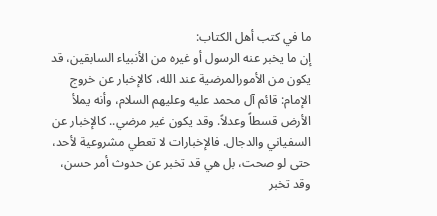ما في كتب أهل الكتاب:
إن ما يخبر عنه الرسول أو غيره من الأنبياء السابقين، قد يكون من الأمورالمرضية عند الله، كالإخبار عن خروج الإمام: قائم آل محمد عليه وعليهم السلام، وأنه يملأ الأرض قسطاً وعدلاً. وقد يكون غير مرضي.. كالإخبار عن السفياني والدجال. فالإخبارات لا تعطي مشروعية لأحد، حتى لو صحت، بل هي قد تخبر عن حدوث أمر حسن، وقد تخبر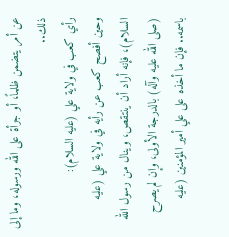عن أمر يتضمن ظلماً، أو جرأة على الله ورسوله، وما إلى ذلك..
رأي كعب في ولاية علي (عليه السلام):
وحين أفصح كعب عن رأيه في ولاية علي (عليه السلام)، فإنه أراد أن ينتقص، وينال من رسول الله (صلى الله عليه وآله) بالدرجة الأولى، وإن لم يصرح باسمه.. فإن ما أخذه على علي أمير المؤمنين (عليه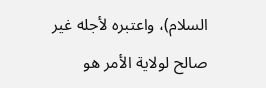السلام)، واعتبره لأجله غير صالح لولاية الأمر هو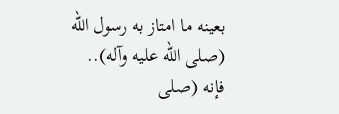بعينه ما امتاز به رسول الله (صلى الله عليه وآله).. فإنه (صلى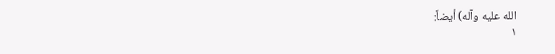الله عليه وآله) أيضاً:
١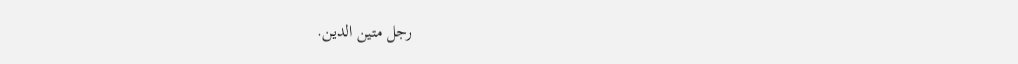رجل متين الدين.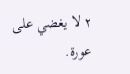٢ لا يغضي على عورة.